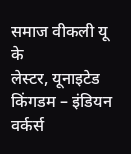समाज वीकली यू के
लेस्टर, यूनाइटेड किंगडम – इंडियन वर्कर्स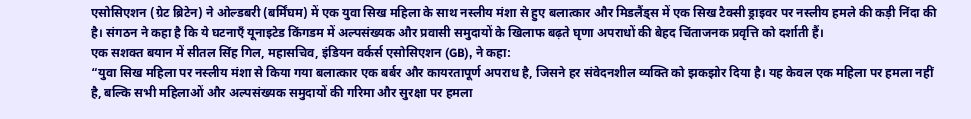एसोसिएशन (ग्रेट ब्रिटेन) ने ओल्डबरी (बर्मिंघम) में एक युवा सिख महिला के साथ नस्लीय मंशा से हुए बलात्कार और मिडलैंड्स में एक सिख टैक्सी ड्राइवर पर नस्लीय हमले की कड़ी निंदा की है। संगठन ने कहा है कि ये घटनाएँ यूनाइटेड किंगडम में अल्पसंख्यक और प्रवासी समुदायों के खिलाफ बढ़ते घृणा अपराधों की बेहद चिंताजनक प्रवृत्ति को दर्शाती हैं।
एक सशक्त बयान में सीतल सिंह गिल, महासचिव, इंडियन वर्कर्स एसोसिएशन (GB), ने कहा:
“युवा सिख महिला पर नस्लीय मंशा से किया गया बलात्कार एक बर्बर और कायरतापूर्ण अपराध है, जिसने हर संवेदनशील व्यक्ति को झकझोर दिया है। यह केवल एक महिला पर हमला नहीं है, बल्कि सभी महिलाओं और अल्पसंख्यक समुदायों की गरिमा और सुरक्षा पर हमला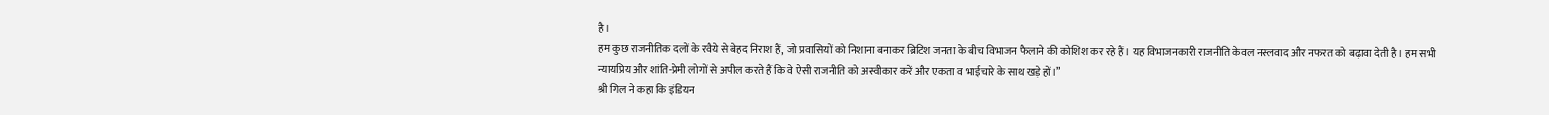है।
हम कुछ राजनीतिक दलों के रवैये से बेहद निराश हैं, जो प्रवासियों को निशाना बनाकर ब्रिटिश जनता के बीच विभाजन फैलाने की कोशिश कर रहे हैं। यह विभाजनकारी राजनीति केवल नस्लवाद और नफरत को बढ़ावा देती है। हम सभी न्यायप्रिय और शांति-प्रेमी लोगों से अपील करते हैं कि वे ऐसी राजनीति को अस्वीकार करें और एकता व भाईचारे के साथ खड़े हों।”
श्री गिल ने कहा कि इंडियन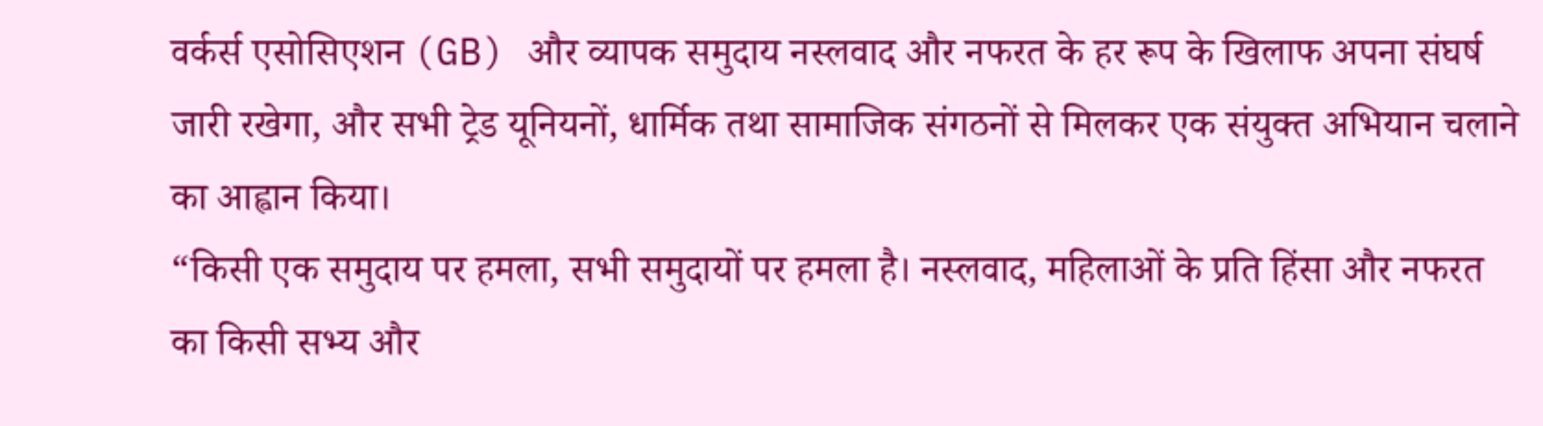वर्कर्स एसोसिएशन (GB) और व्यापक समुदाय नस्लवाद और नफरत के हर रूप के खिलाफ अपना संघर्ष जारी रखेगा, और सभी ट्रेड यूनियनों, धार्मिक तथा सामाजिक संगठनों से मिलकर एक संयुक्त अभियान चलाने का आह्वान किया।
“किसी एक समुदाय पर हमला, सभी समुदायों पर हमला है। नस्लवाद, महिलाओं के प्रति हिंसा और नफरत का किसी सभ्य और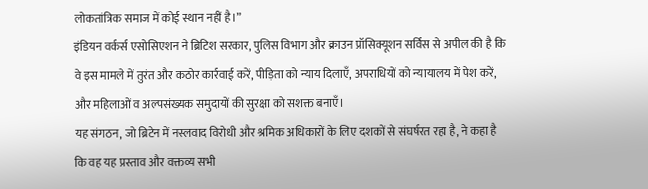लोकतांत्रिक समाज में कोई स्थान नहीं है।”
इंडियन वर्कर्स एसोसिएशन ने ब्रिटिश सरकार, पुलिस विभाग और क्राउन प्रॉसिक्यूशन सर्विस से अपील की है कि वे इस मामले में तुरंत और कठोर कार्रवाई करें, पीड़िता को न्याय दिलाएँ, अपराधियों को न्यायालय में पेश करें, और महिलाओं व अल्पसंख्यक समुदायों की सुरक्षा को सशक्त बनाएँ।
यह संगठन, जो ब्रिटेन में नस्लवाद विरोधी और श्रमिक अधिकारों के लिए दशकों से संघर्षरत रहा है, ने कहा है कि वह यह प्रस्ताव और वक्तव्य सभी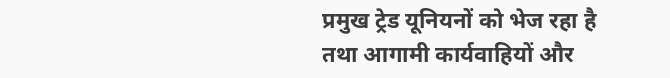प्रमुख ट्रेड यूनियनों को भेज रहा है तथा आगामी कार्यवाहियों और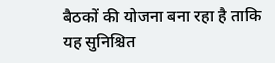बैठकों की योजना बना रहा है ताकि यह सुनिश्चित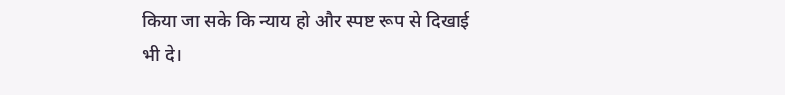किया जा सके कि न्याय हो और स्पष्ट रूप से दिखाई भी दे।